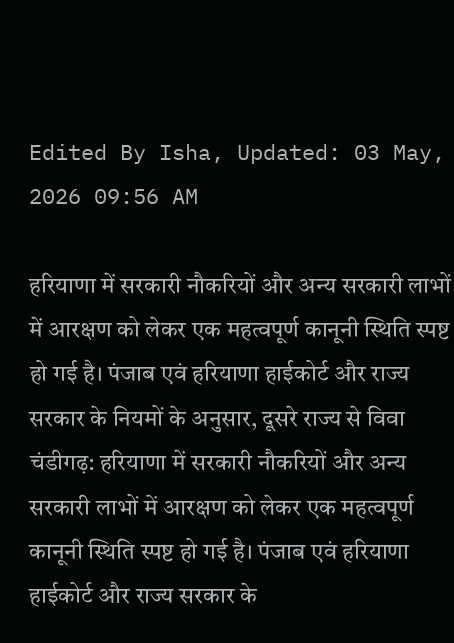Edited By Isha, Updated: 03 May, 2026 09:56 AM

हरियाणा में सरकारी नौकरियों और अन्य सरकारी लाभों में आरक्षण को लेकर एक महत्वपूर्ण कानूनी स्थिति स्पष्ट हो गई है। पंजाब एवं हरियाणा हाईकोर्ट और राज्य सरकार के नियमों के अनुसार, दूसरे राज्य से विवा
चंडीगढ़: हरियाणा में सरकारी नौकरियों और अन्य सरकारी लाभों में आरक्षण को लेकर एक महत्वपूर्ण कानूनी स्थिति स्पष्ट हो गई है। पंजाब एवं हरियाणा हाईकोर्ट और राज्य सरकार के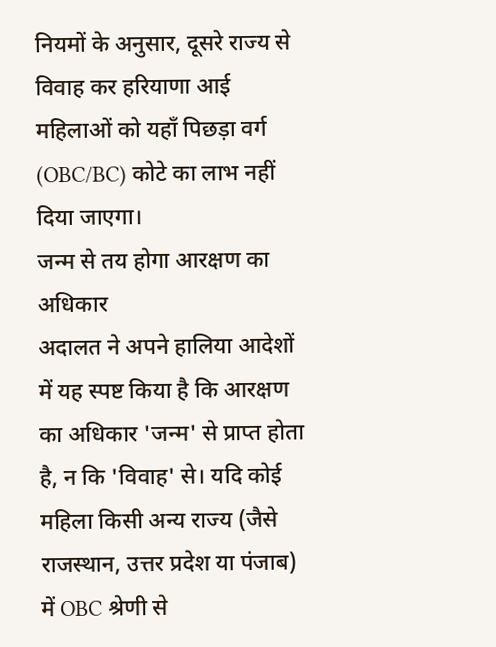नियमों के अनुसार, दूसरे राज्य से विवाह कर हरियाणा आई महिलाओं को यहाँ पिछड़ा वर्ग (OBC/BC) कोटे का लाभ नहीं दिया जाएगा।
जन्म से तय होगा आरक्षण का अधिकार
अदालत ने अपने हालिया आदेशों में यह स्पष्ट किया है कि आरक्षण का अधिकार 'जन्म' से प्राप्त होता है, न कि 'विवाह' से। यदि कोई महिला किसी अन्य राज्य (जैसे राजस्थान, उत्तर प्रदेश या पंजाब) में OBC श्रेणी से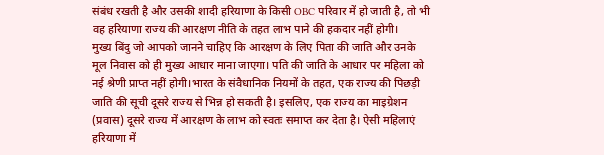संबंध रखती है और उसकी शादी हरियाणा के किसी OBC परिवार में हो जाती है, तो भी वह हरियाणा राज्य की आरक्षण नीति के तहत लाभ पाने की हकदार नहीं होगी।
मुख्य बिंदु जो आपको जानने चाहिए कि आरक्षण के लिए पिता की जाति और उनके मूल निवास को ही मुख्य आधार माना जाएगा। पति की जाति के आधार पर महिला को नई श्रेणी प्राप्त नहीं होगी।भारत के संवैधानिक नियमों के तहत, एक राज्य की पिछड़ी जाति की सूची दूसरे राज्य से भिन्न हो सकती है। इसलिए, एक राज्य का माइग्रेशन (प्रवास) दूसरे राज्य में आरक्षण के लाभ को स्वतः समाप्त कर देता है। ऐसी महिलाएं हरियाणा में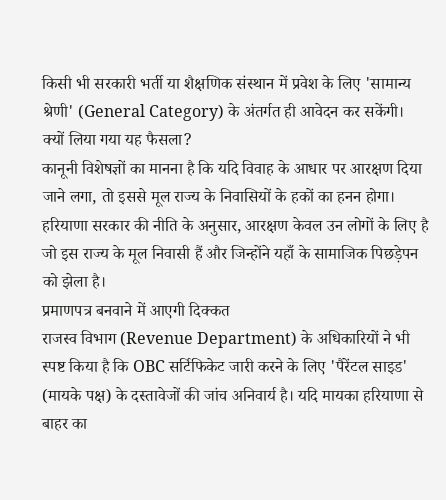किसी भी सरकारी भर्ती या शैक्षणिक संस्थान में प्रवेश के लिए 'सामान्य श्रेणी' (General Category) के अंतर्गत ही आवेदन कर सकेंगी।
क्यों लिया गया यह फैसला?
कानूनी विशेषज्ञों का मानना है कि यदि विवाह के आधार पर आरक्षण दिया जाने लगा, तो इससे मूल राज्य के निवासियों के हकों का हनन होगा। हरियाणा सरकार की नीति के अनुसार, आरक्षण केवल उन लोगों के लिए है जो इस राज्य के मूल निवासी हैं और जिन्होंने यहाँ के सामाजिक पिछड़ेपन को झेला है।
प्रमाणपत्र बनवाने में आएगी दिक्कत
राजस्व विभाग (Revenue Department) के अधिकारियों ने भी स्पष्ट किया है कि OBC सर्टिफिकेट जारी करने के लिए 'पैरेंटल साइड' (मायके पक्ष) के दस्तावेजों की जांच अनिवार्य है। यदि मायका हरियाणा से बाहर का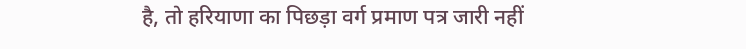है, तो हरियाणा का पिछड़ा वर्ग प्रमाण पत्र जारी नहीं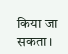किया जा सकता।